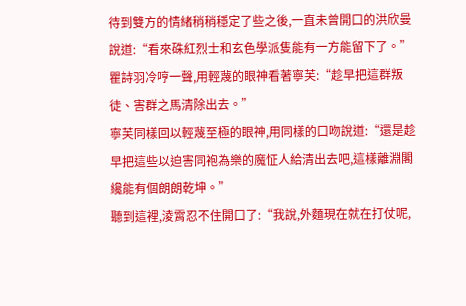待到雙方的情緒稍稍穩定了些之後,一直未曾開口的洪欣曼說道:“看來硃紅烈士和玄色學派隻能有一方能留下了。”
瞿詩羽冷哼一聲,用輕蔑的眼神看著寧芙:“趁早把這群叛徒、害群之馬清除出去。”
寧芙同樣回以輕蔑至極的眼神,用同樣的口吻說道:“還是趁早把這些以迫害同袍為樂的魔怔人給清出去吧,這樣離淵閣纔能有個朗朗乾坤。”
聽到這裡,淩霄忍不住開口了:“我說,外麵現在就在打仗呢,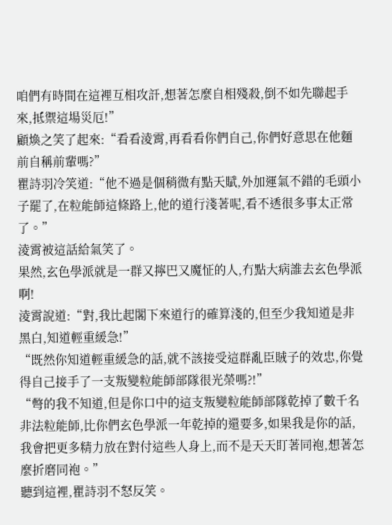咱們有時間在這裡互相攻訐,想著怎麼自相殘殺,倒不如先聯起手來,抵禦這場災厄!”
顧煥之笑了起來:“看看淩霄,再看看你們自己,你們好意思在他麵前自稱前輩嗎?”
瞿詩羽冷笑道:“他不過是個稍微有點天賦,外加運氣不錯的毛頭小子罷了,在粒能師這條路上,他的道行淺著呢,看不透很多事太正常了。”
淩霄被這話給氣笑了。
果然,玄色學派就是一群又擰巴又魔怔的人,冇點大病誰去玄色學派啊!
淩霄說道:“對,我比起閣下來道行的確算淺的,但至少我知道是非黑白,知道輕重緩急!”
“既然你知道輕重緩急的話,就不該接受這群亂臣賊子的效忠,你覺得自己接手了一支叛變粒能師部隊很光榮嗎?!”
“彆的我不知道,但是你口中的這支叛變粒能師部隊乾掉了數千名非法粒能師,比你們玄色學派一年乾掉的還要多,如果我是你的話,
我會把更多精力放在對付這些人身上,而不是天天盯著同袍,想著怎麼折磨同袍。”
聽到這裡,瞿詩羽不怒反笑。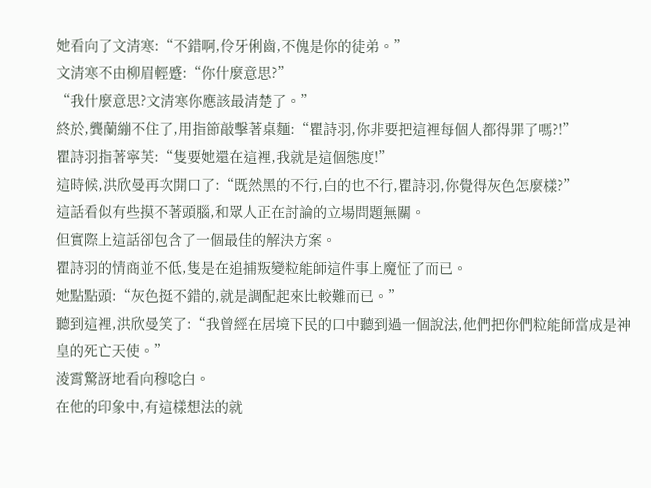她看向了文清寒:“不錯啊,伶牙俐齒,不傀是你的徒弟。”
文清寒不由柳眉輕蹙:“你什麼意思?”
“我什麼意思?文清寒你應該最清楚了。”
終於,龔蘭繃不住了,用指節敲擊著桌麵:“瞿詩羽,你非要把這裡每個人都得罪了嗎?!”
瞿詩羽指著寧芙:“隻要她還在這裡,我就是這個態度!”
這時候,洪欣曼再次開口了:“既然黑的不行,白的也不行,瞿詩羽,你覺得灰色怎麼樣?”
這話看似有些摸不著頭腦,和眾人正在討論的立場問題無關。
但實際上這話卻包含了一個最佳的解決方案。
瞿詩羽的情商並不低,隻是在追捕叛變粒能師這件事上魔怔了而已。
她點點頭:“灰色挺不錯的,就是調配起來比較難而已。”
聽到這裡,洪欣曼笑了:“我曾經在居境下民的口中聽到過一個說法,他們把你們粒能師當成是神皇的死亡天使。”
淩霄驚訝地看向穆唸白。
在他的印象中,有這樣想法的就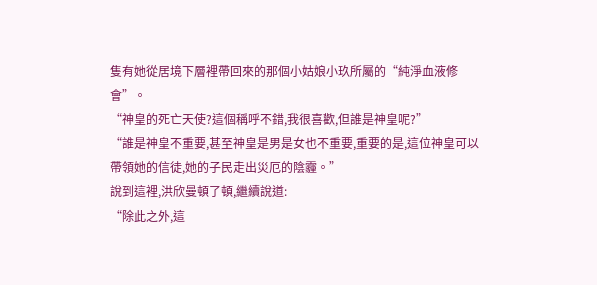隻有她從居境下層裡帶回來的那個小姑娘小玖所屬的“純淨血液修會”。
“神皇的死亡天使?這個稱呼不錯,我很喜歡,但誰是神皇呢?”
“誰是神皇不重要,甚至神皇是男是女也不重要,重要的是,這位神皇可以帶領她的信徒,她的子民走出災厄的陰霾。”
說到這裡,洪欣曼頓了頓,繼續說道:
“除此之外,這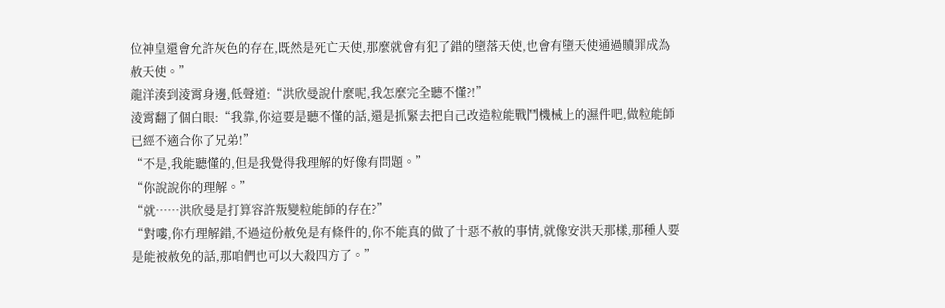位神皇還會允許灰色的存在,既然是死亡天使,那麼就會有犯了錯的墮落天使,也會有墮天使通過贖罪成為赦天使。”
龍洋湊到淩霄身邊,低聲道:“洪欣曼說什麼呢,我怎麼完全聽不懂?!”
淩霄翻了個白眼:“我靠,你這要是聽不懂的話,還是抓緊去把自己改造粒能戰鬥機械上的濕件吧,做粒能師已經不適合你了兄弟!”
“不是,我能聽懂的,但是我覺得我理解的好像有問題。”
“你說說你的理解。”
“就……洪欣曼是打算容許叛變粒能師的存在?”
“對嘍,你冇理解錯,不過這份赦免是有條件的,你不能真的做了十惡不赦的事情,就像安洪天那樣,那種人要是能被赦免的話,那咱們也可以大殺四方了。”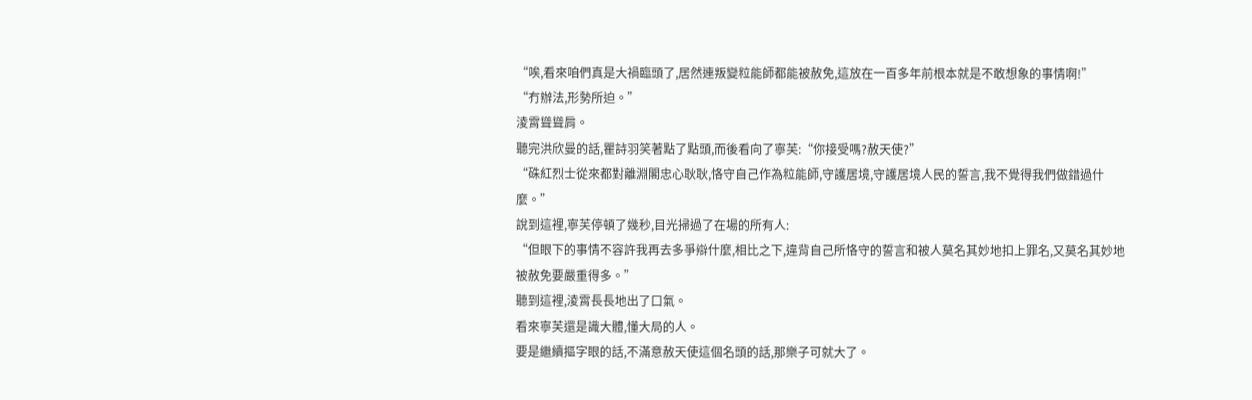“唉,看來咱們真是大禍臨頭了,居然連叛變粒能師都能被赦免,這放在一百多年前根本就是不敢想象的事情啊!”
“冇辦法,形勢所迫。”
淩霄聳聳肩。
聽完洪欣曼的話,瞿詩羽笑著點了點頭,而後看向了寧芙:“你接受嗎?赦天使?”
“硃紅烈士從來都對離淵閣忠心耿耿,恪守自己作為粒能師,守護居境,守護居境人民的誓言,我不覺得我們做錯過什麼。”
說到這裡,寧芙停頓了幾秒,目光掃過了在場的所有人:
“但眼下的事情不容許我再去多爭辯什麼,相比之下,違背自己所恪守的誓言和被人莫名其妙地扣上罪名,又莫名其妙地被赦免要嚴重得多。”
聽到這裡,淩霄長長地出了口氣。
看來寧芙還是識大體,懂大局的人。
要是繼續摳字眼的話,不滿意赦天使這個名頭的話,那樂子可就大了。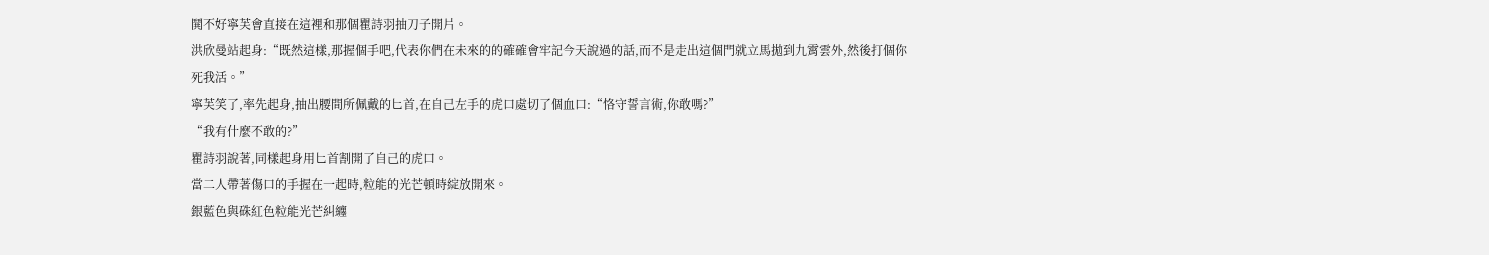鬨不好寧芙會直接在這裡和那個瞿詩羽抽刀子開片。
洪欣曼站起身:“既然這樣,那握個手吧,代表你們在未來的的確確會牢記今天說過的話,而不是走出這個門就立馬拋到九霄雲外,然後打個你死我活。”
寧芙笑了,率先起身,抽出腰間所佩戴的匕首,在自己左手的虎口處切了個血口:“恪守誓言術,你敢嗎?”
“我有什麼不敢的?”
瞿詩羽說著,同樣起身用匕首割開了自己的虎口。
當二人帶著傷口的手握在一起時,粒能的光芒頓時綻放開來。
銀藍色與硃紅色粒能光芒糾纏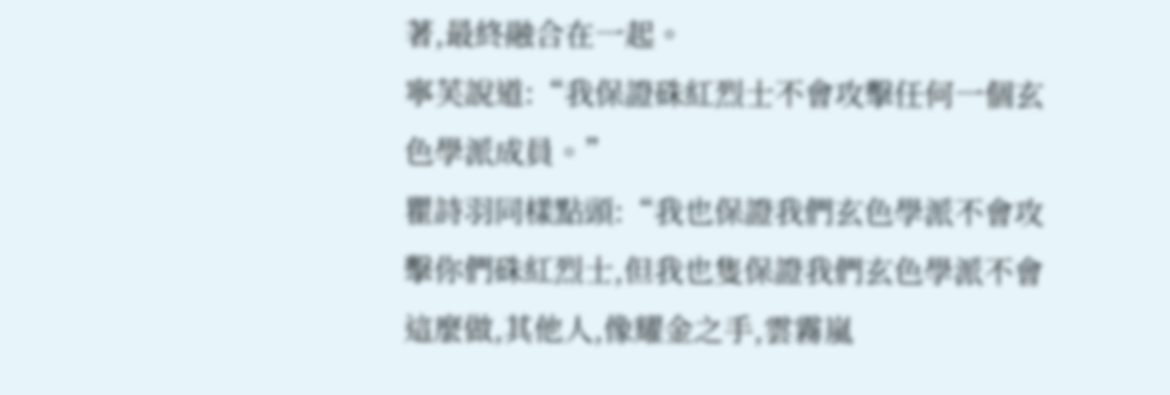著,最終融合在一起。
寧芙說道:“我保證硃紅烈士不會攻擊任何一個玄色學派成員。”
瞿詩羽同樣點頭:“我也保證我們玄色學派不會攻擊你們硃紅烈士,但我也隻保證我們玄色學派不會這麼做,其他人,像耀金之手,雲霧嵐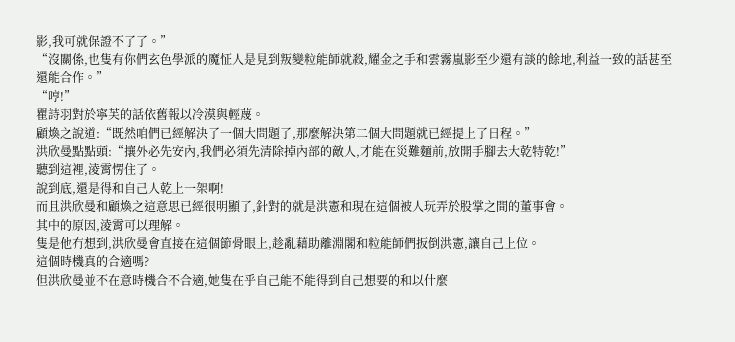影,我可就保證不了了。”
“沒關係,也隻有你們玄色學派的魔怔人是見到叛變粒能師就殺,耀金之手和雲霧嵐影至少還有談的餘地,利益一致的話甚至還能合作。”
“哼!”
瞿詩羽對於寧芙的話依舊報以冷漠與輕蔑。
顧煥之說道:“既然咱們已經解決了一個大問題了,那麼解決第二個大問題就已經提上了日程。”
洪欣曼點點頭:“攘外必先安內,我們必須先清除掉內部的敵人,才能在災難麵前,放開手腳去大乾特乾!”
聽到這裡,淩霄愣住了。
說到底,還是得和自己人乾上一架啊!
而且洪欣曼和顧煥之這意思已經很明顯了,針對的就是洪憲和現在這個被人玩弄於股掌之間的董事會。
其中的原因,淩霄可以理解。
隻是他冇想到,洪欣曼會直接在這個節骨眼上,趁亂藉助離淵閣和粒能師們扳倒洪憲,讓自己上位。
這個時機真的合適嗎?
但洪欣曼並不在意時機合不合適,她隻在乎自己能不能得到自己想要的和以什麼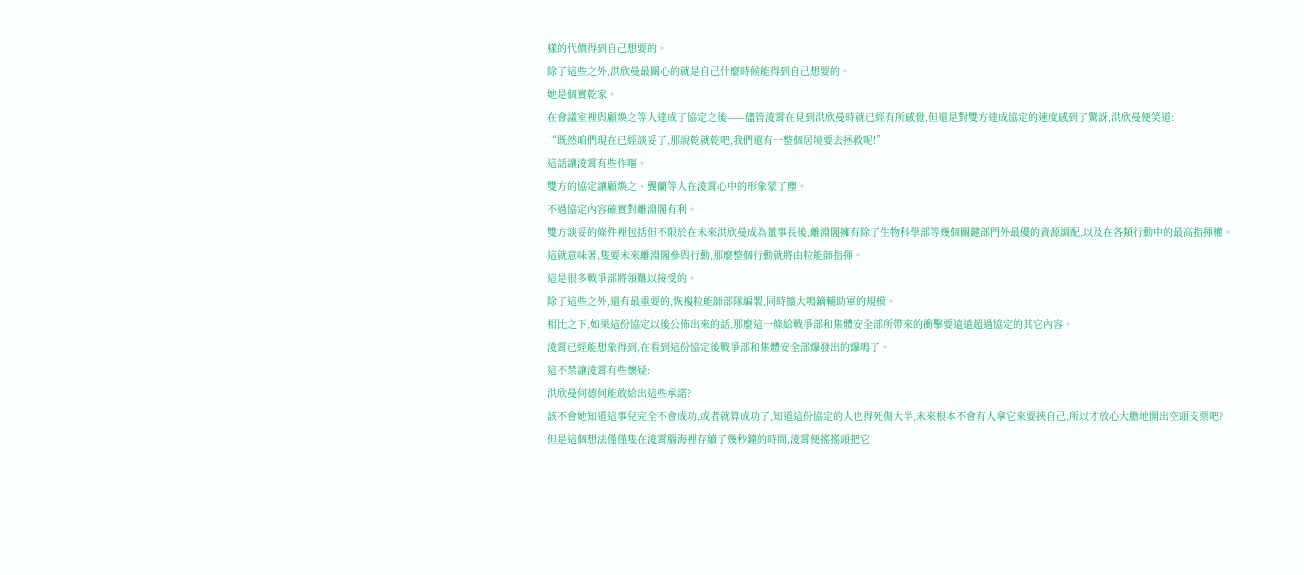樣的代價得到自己想要的。
除了這些之外,洪欣曼最關心的就是自己什麼時候能得到自己想要的。
她是個實乾家。
在會議室裡與顧煥之等人達成了協定之後——儘管淩霄在見到洪欣曼時就已經有所感覺,但還是對雙方達成協定的速度感到了驚訝,洪欣曼便笑道:
“既然咱們現在已經談妥了,那說乾就乾吧,我們還有一整個居境要去拯救呢!”
這話讓淩霄有些作嘔。
雙方的協定讓顧煥之、龔蘭等人在淩霄心中的形象蒙了塵。
不過協定內容確實對離淵閣有利。
雙方談妥的條件裡包括但不限於在未來洪欣曼成為董事長後,離淵閣擁有除了生物科學部等幾個關鍵部門外最優的資源調配,以及在各類行動中的最高指揮權。
這就意味著,隻要未來離淵閣參與行動,那麼整個行動就將由粒能師指揮。
這是很多戰爭部將領難以接受的。
除了這些之外,還有最重要的,恢複粒能師部隊編製,同時擴大鳴鏑輔助軍的規模。
相比之下,如果這份協定以後公佈出來的話,那麼這一條給戰爭部和集體安全部所帶來的衝擊要遠遠超過協定的其它內容。
淩霄已經能想象得到,在看到這份協定後戰爭部和集體安全部爆發出的爆鳴了。
這不禁讓淩霄有些懷疑:
洪欣曼何德何能敢給出這些承諾?
該不會她知道這事兒完全不會成功,或者就算成功了,知道這份協定的人也得死傷大半,未來根本不會有人拿它來要挾自己,所以才放心大膽地開出空頭支票吧?
但是這個想法僅僅隻在淩霄腦海裡存續了幾秒鐘的時間,淩霄便搖搖頭把它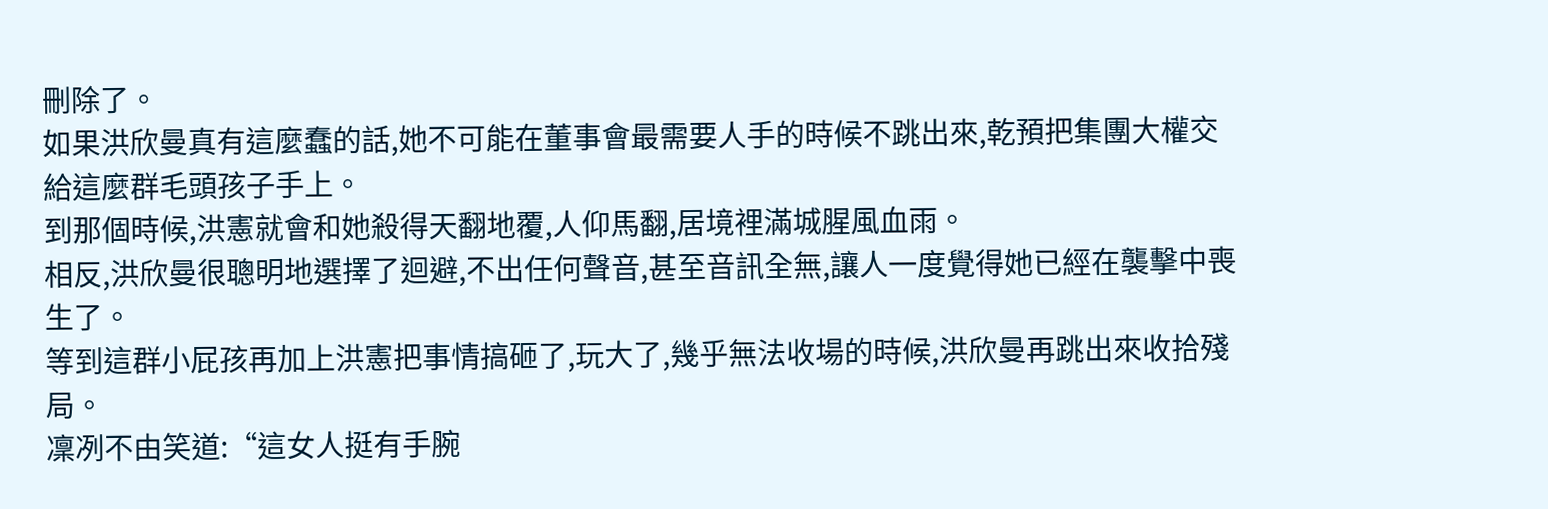刪除了。
如果洪欣曼真有這麼蠢的話,她不可能在董事會最需要人手的時候不跳出來,乾預把集團大權交給這麼群毛頭孩子手上。
到那個時候,洪憲就會和她殺得天翻地覆,人仰馬翻,居境裡滿城腥風血雨。
相反,洪欣曼很聰明地選擇了迴避,不出任何聲音,甚至音訊全無,讓人一度覺得她已經在襲擊中喪生了。
等到這群小屁孩再加上洪憲把事情搞砸了,玩大了,幾乎無法收場的時候,洪欣曼再跳出來收拾殘局。
凜冽不由笑道:“這女人挺有手腕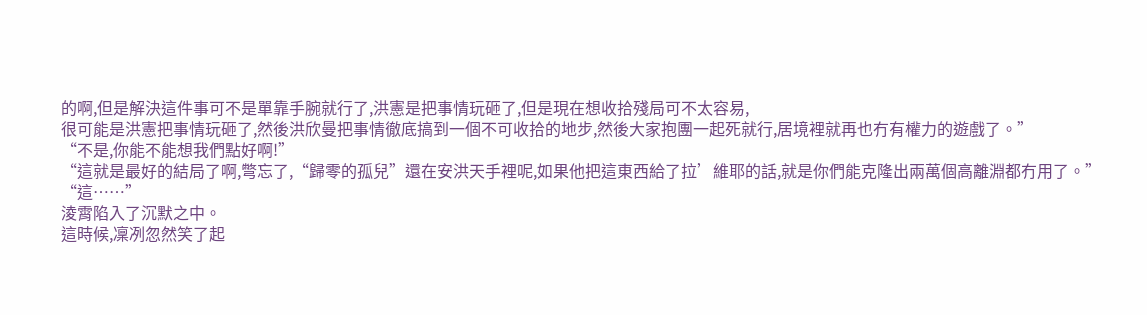的啊,但是解決這件事可不是單靠手腕就行了,洪憲是把事情玩砸了,但是現在想收拾殘局可不太容易,
很可能是洪憲把事情玩砸了,然後洪欣曼把事情徹底搞到一個不可收拾的地步,然後大家抱團一起死就行,居境裡就再也冇有權力的遊戲了。”
“不是,你能不能想我們點好啊!”
“這就是最好的結局了啊,彆忘了,“歸零的孤兒”還在安洪天手裡呢,如果他把這東西給了拉’維耶的話,就是你們能克隆出兩萬個高離淵都冇用了。”
“這……”
淩霄陷入了沉默之中。
這時候,凜冽忽然笑了起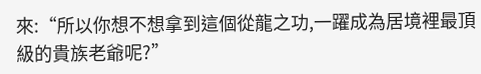來:“所以你想不想拿到這個從龍之功,一躍成為居境裡最頂級的貴族老爺呢?”